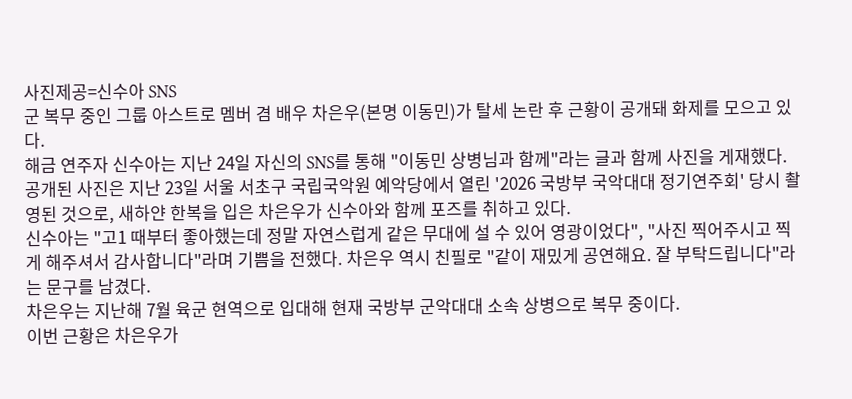사진제공=신수아 SNS
군 복무 중인 그룹 아스트로 멤버 겸 배우 차은우(본명 이동민)가 탈세 논란 후 근황이 공개돼 화제를 모으고 있다.
해금 연주자 신수아는 지난 24일 자신의 SNS를 통해 "이동민 상병님과 함께"라는 글과 함께 사진을 게재했다.
공개된 사진은 지난 23일 서울 서초구 국립국악원 예악당에서 열린 '2026 국방부 국악대대 정기연주회' 당시 촬영된 것으로, 새하얀 한복을 입은 차은우가 신수아와 함께 포즈를 취하고 있다.
신수아는 "고1 때부터 좋아했는데 정말 자연스럽게 같은 무대에 설 수 있어 영광이었다", "사진 찍어주시고 찍게 해주셔서 감사합니다"라며 기쁨을 전했다. 차은우 역시 친필로 "같이 재밌게 공연해요. 잘 부탁드립니다"라는 문구를 남겼다.
차은우는 지난해 7월 육군 현역으로 입대해 현재 국방부 군악대대 소속 상병으로 복무 중이다.
이번 근황은 차은우가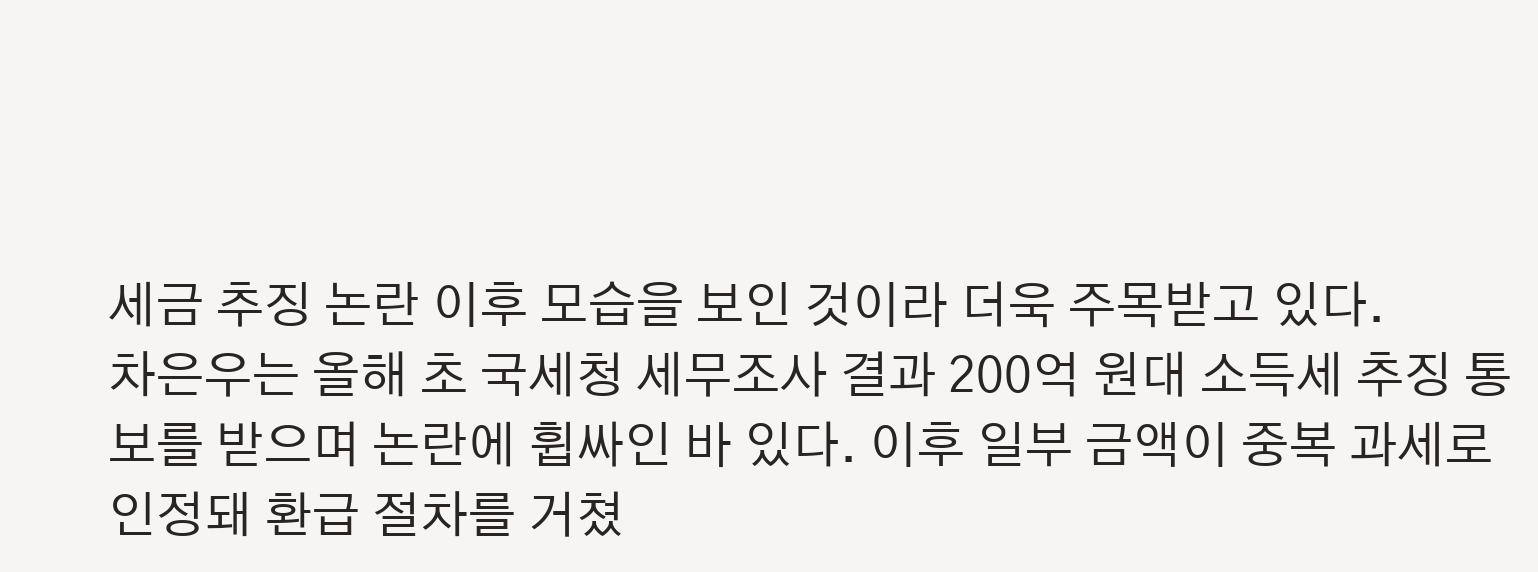세금 추징 논란 이후 모습을 보인 것이라 더욱 주목받고 있다.
차은우는 올해 초 국세청 세무조사 결과 200억 원대 소득세 추징 통보를 받으며 논란에 휩싸인 바 있다. 이후 일부 금액이 중복 과세로 인정돼 환급 절차를 거쳤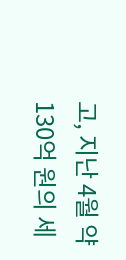고, 지난 4월 약 130억 원의 세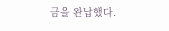금을 완납했다.